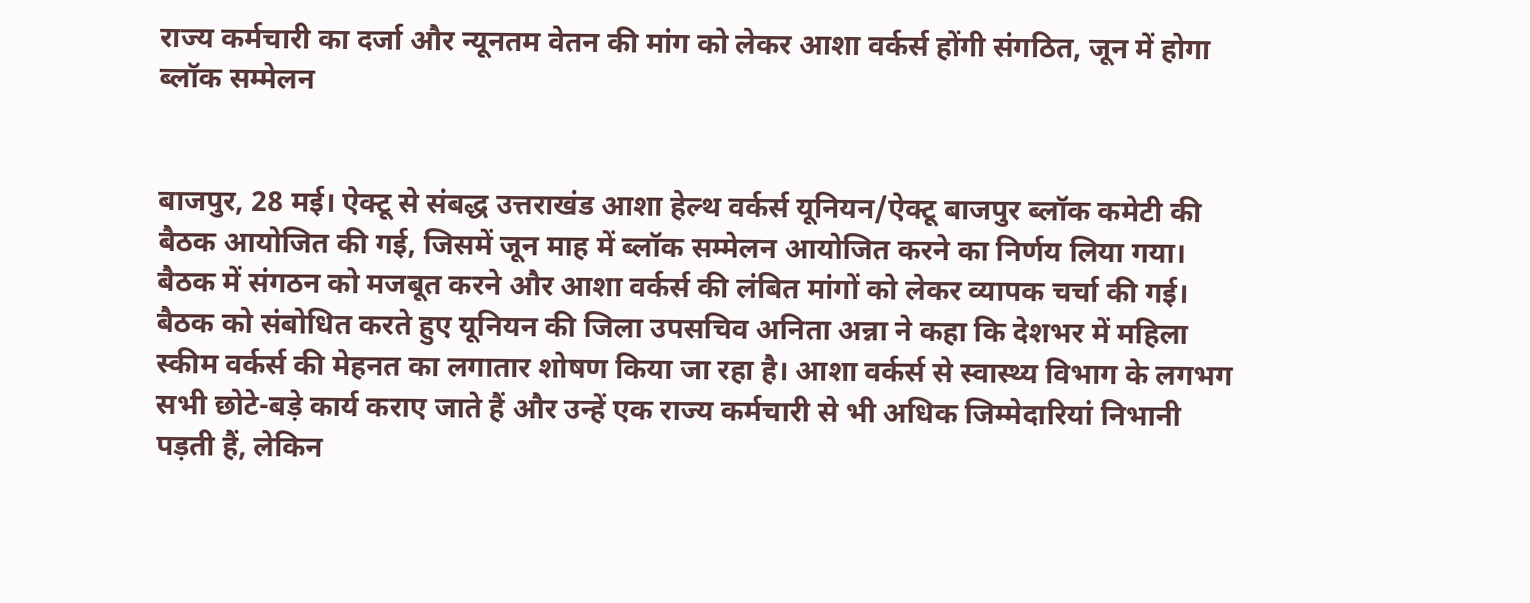राज्य कर्मचारी का दर्जा और न्यूनतम वेतन की मांग को लेकर आशा वर्कर्स होंगी संगठित, जून में होगा ब्लॉक सम्मेलन


बाजपुर, 28 मई। ऐक्टू से संबद्ध उत्तराखंड आशा हेल्थ वर्कर्स यूनियन/ऐक्टू बाजपुर ब्लॉक कमेटी की बैठक आयोजित की गई, जिसमें जून माह में ब्लॉक सम्मेलन आयोजित करने का निर्णय लिया गया। बैठक में संगठन को मजबूत करने और आशा वर्कर्स की लंबित मांगों को लेकर व्यापक चर्चा की गई।
बैठक को संबोधित करते हुए यूनियन की जिला उपसचिव अनिता अन्ना ने कहा कि देशभर में महिला स्कीम वर्कर्स की मेहनत का लगातार शोषण किया जा रहा है। आशा वर्कर्स से स्वास्थ्य विभाग के लगभग सभी छोटे-बड़े कार्य कराए जाते हैं और उन्हें एक राज्य कर्मचारी से भी अधिक जिम्मेदारियां निभानी पड़ती हैं, लेकिन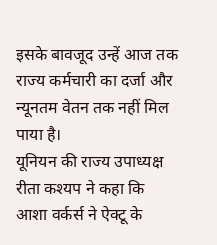इसके बावजूद उन्हें आज तक राज्य कर्मचारी का दर्जा और न्यूनतम वेतन तक नहीं मिल पाया है।
यूनियन की राज्य उपाध्यक्ष रीता कश्यप ने कहा कि आशा वर्कर्स ने ऐक्टू के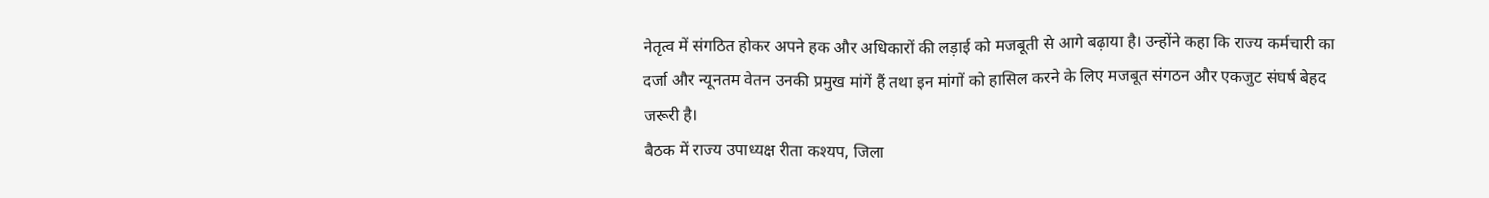नेतृत्व में संगठित होकर अपने हक और अधिकारों की लड़ाई को मजबूती से आगे बढ़ाया है। उन्होंने कहा कि राज्य कर्मचारी का दर्जा और न्यूनतम वेतन उनकी प्रमुख मांगें हैं तथा इन मांगों को हासिल करने के लिए मजबूत संगठन और एकजुट संघर्ष बेहद जरूरी है।
बैठक में राज्य उपाध्यक्ष रीता कश्यप, जिला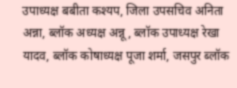उपाध्यक्ष बबीता कश्यप, जिला उपसचिव अनिता अन्ना, ब्लॉक अध्यक्ष अन्नू, ब्लॉक उपाध्यक्ष रेखा यादव, ब्लॉक कोषाध्यक्ष पूजा शर्मा, जसपुर ब्लॉक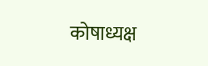कोषाध्यक्ष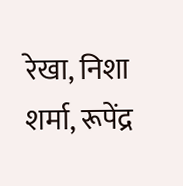रेखा, निशा शर्मा, रूपेंद्र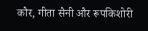कौर, गीता सैनी और रूपकिशोरी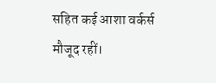सहित कई आशा वर्कर्स मौजूद रहीं।